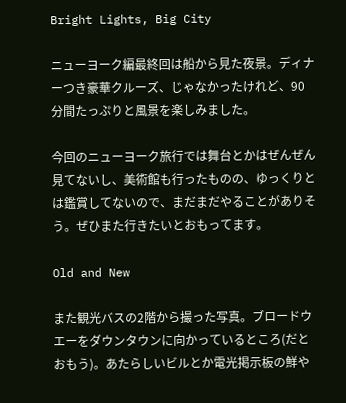Bright Lights, Big City

ニューヨーク編最終回は船から見た夜景。ディナーつき豪華クルーズ、じゃなかったけれど、90分間たっぷりと風景を楽しみました。

今回のニューヨーク旅行では舞台とかはぜんぜん見てないし、美術館も行ったものの、ゆっくりとは鑑賞してないので、まだまだやることがありそう。ぜひまた行きたいとおもってます。

Old and New

また観光バスの2階から撮った写真。ブロードウエーをダウンタウンに向かっているところ(だとおもう)。あたらしいビルとか電光掲示板の鮮や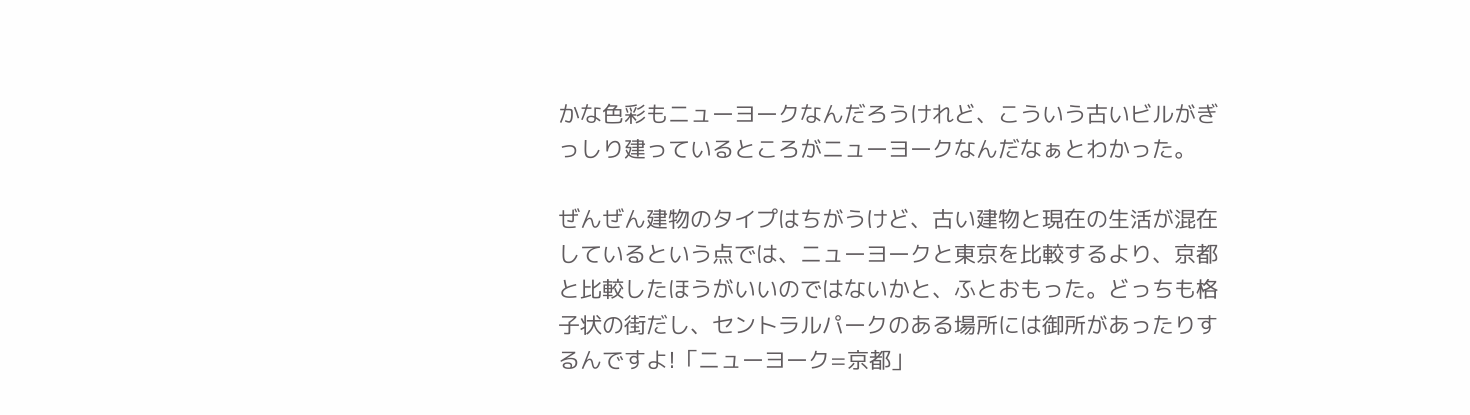かな色彩もニューヨークなんだろうけれど、こういう古いビルがぎっしり建っているところがニューヨークなんだなぁとわかった。

ぜんぜん建物のタイプはちがうけど、古い建物と現在の生活が混在しているという点では、ニューヨークと東京を比較するより、京都と比較したほうがいいのではないかと、ふとおもった。どっちも格子状の街だし、セントラルパークのある場所には御所があったりするんですよ!「ニューヨーク=京都」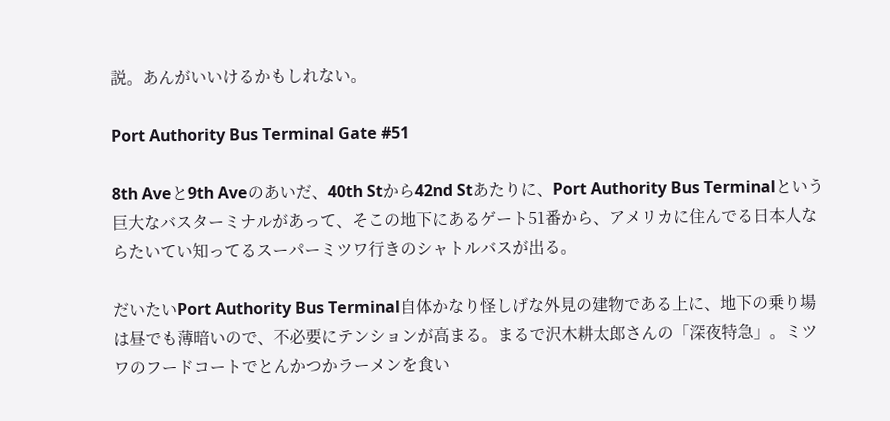説。あんがいいけるかもしれない。

Port Authority Bus Terminal Gate #51

8th Aveと9th Aveのあいだ、40th Stから42nd Stあたりに、Port Authority Bus Terminalという巨大なバスターミナルがあって、そこの地下にあるゲート51番から、アメリカに住んでる日本人ならたいてい知ってるスーパーミツワ行きのシャトルバスが出る。

だいたいPort Authority Bus Terminal自体かなり怪しげな外見の建物である上に、地下の乗り場は昼でも薄暗いので、不必要にテンションが高まる。まるで沢木耕太郎さんの「深夜特急」。ミツワのフードコートでとんかつかラーメンを食い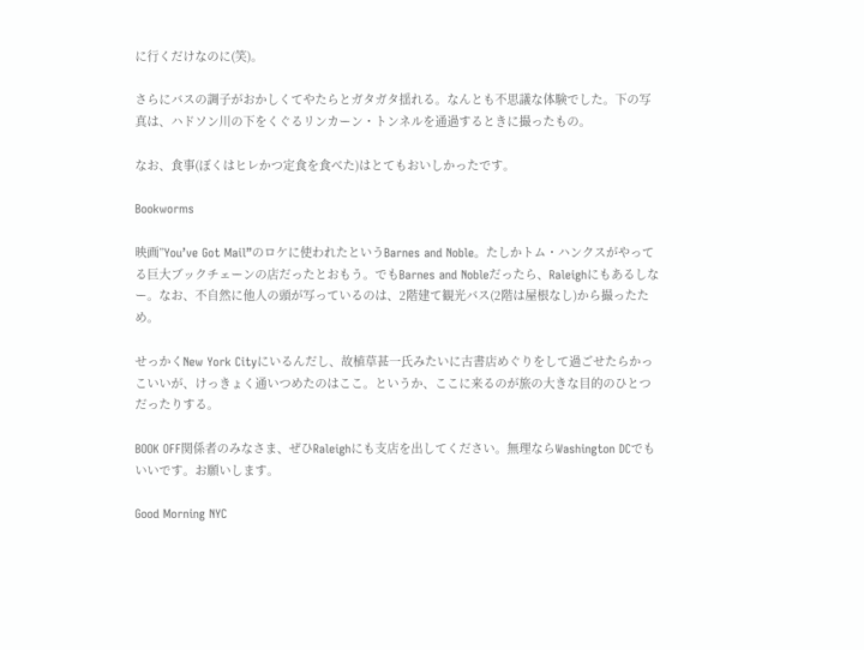に行くだけなのに(笑)。

さらにバスの調子がおかしくてやたらとガタガタ揺れる。なんとも不思議な体験でした。下の写真は、ハドソン川の下をくぐるリンカーン・トンネルを通過するときに撮ったもの。

なお、食事(ぼくはヒレかつ定食を食べた)はとてもおいしかったです。

Bookworms

映画”You’ve Got Mail”のロケに使われたというBarnes and Noble。たしかトム・ハンクスがやってる巨大ブックチェーンの店だったとおもう。でもBarnes and Nobleだったら、Raleighにもあるしなー。なお、不自然に他人の頭が写っているのは、2階建て観光バス(2階は屋根なし)から撮ったため。

せっかくNew York Cityにいるんだし、故植草甚一氏みたいに古書店めぐりをして過ごせたらかっこいいが、けっきょく通いつめたのはここ。というか、ここに来るのが旅の大きな目的のひとつだったりする。

BOOK OFF関係者のみなさま、ぜひRaleighにも支店を出してください。無理ならWashington DCでもいいです。お願いします。

Good Morning NYC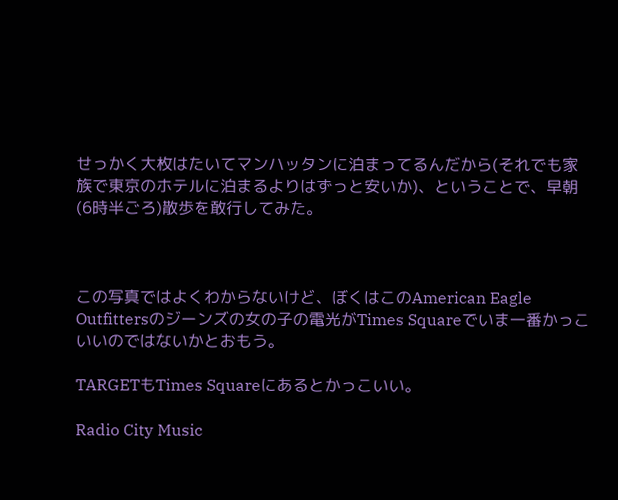せっかく大枚はたいてマンハッタンに泊まってるんだから(それでも家族で東京のホテルに泊まるよりはずっと安いか)、ということで、早朝(6時半ごろ)散歩を敢行してみた。



この写真ではよくわからないけど、ぼくはこのAmerican Eagle Outfittersのジーンズの女の子の電光がTimes Squareでいま一番かっこいいのではないかとおもう。

TARGETもTimes Squareにあるとかっこいい。

Radio City Music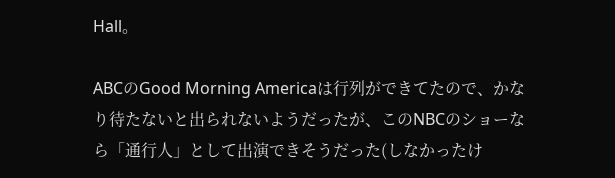Hall。

ABCのGood Morning Americaは行列ができてたので、かなり待たないと出られないようだったが、このNBCのショーなら「通行人」として出演できそうだった(しなかったけ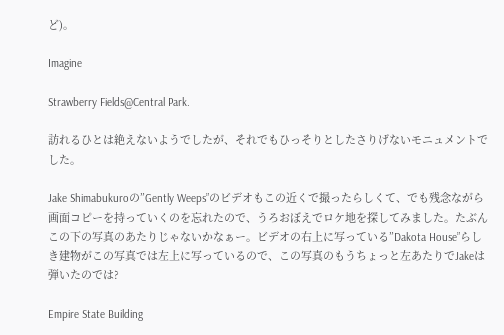ど)。

Imagine

Strawberry Fields@Central Park.

訪れるひとは絶えないようでしたが、それでもひっそりとしたさりげないモニュメントでした。

Jake Shimabukuroの”Gently Weeps”のビデオもこの近くで撮ったらしくて、でも残念ながら画面コピーを持っていくのを忘れたので、うろおぼえでロケ地を探してみました。たぶんこの下の写真のあたりじゃないかなぁー。ビデオの右上に写っている”Dakota House”らしき建物がこの写真では左上に写っているので、この写真のもうちょっと左あたりでJakeは弾いたのでは?

Empire State Building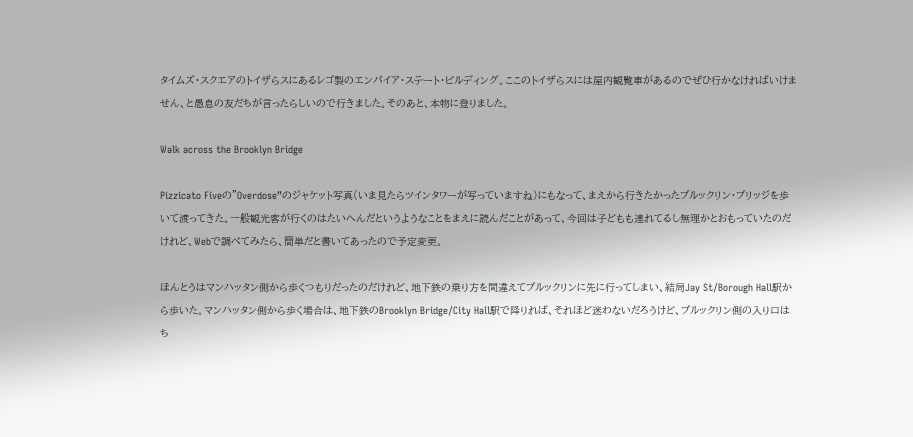タイムズ・スクエアのトイザらスにあるレゴ製のエンパイア・ステート・ビルディング。ここのトイザらスには屋内観覧車があるのでぜひ行かなければいけません、と愚息の友だちが言ったらしいので行きました。そのあと、本物に登りました。

Walk across the Brooklyn Bridge

Pizzicato Fiveの”Overdose”のジャケット写真(いま見たらツインタワーが写っていますね)にもなって、まえから行きたかったブルックリン・ブリッジを歩いて渡ってきた。一般観光客が行くのはたいへんだというようなことをまえに読んだことがあって、今回は子どもも連れてるし無理かとおもっていたのだけれど、Webで調べてみたら、簡単だと書いてあったので予定変更。

ほんとうはマンハッタン側から歩くつもりだったのだけれど、地下鉄の乗り方を間違えてブルックリンに先に行ってしまい、結局Jay St/Borough Hall駅から歩いた。マンハッタン側から歩く場合は、地下鉄のBrooklyn Bridge/City Hall駅で降りれば、それほど迷わないだろうけど、ブルックリン側の入り口はち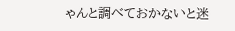ゃんと調べておかないと迷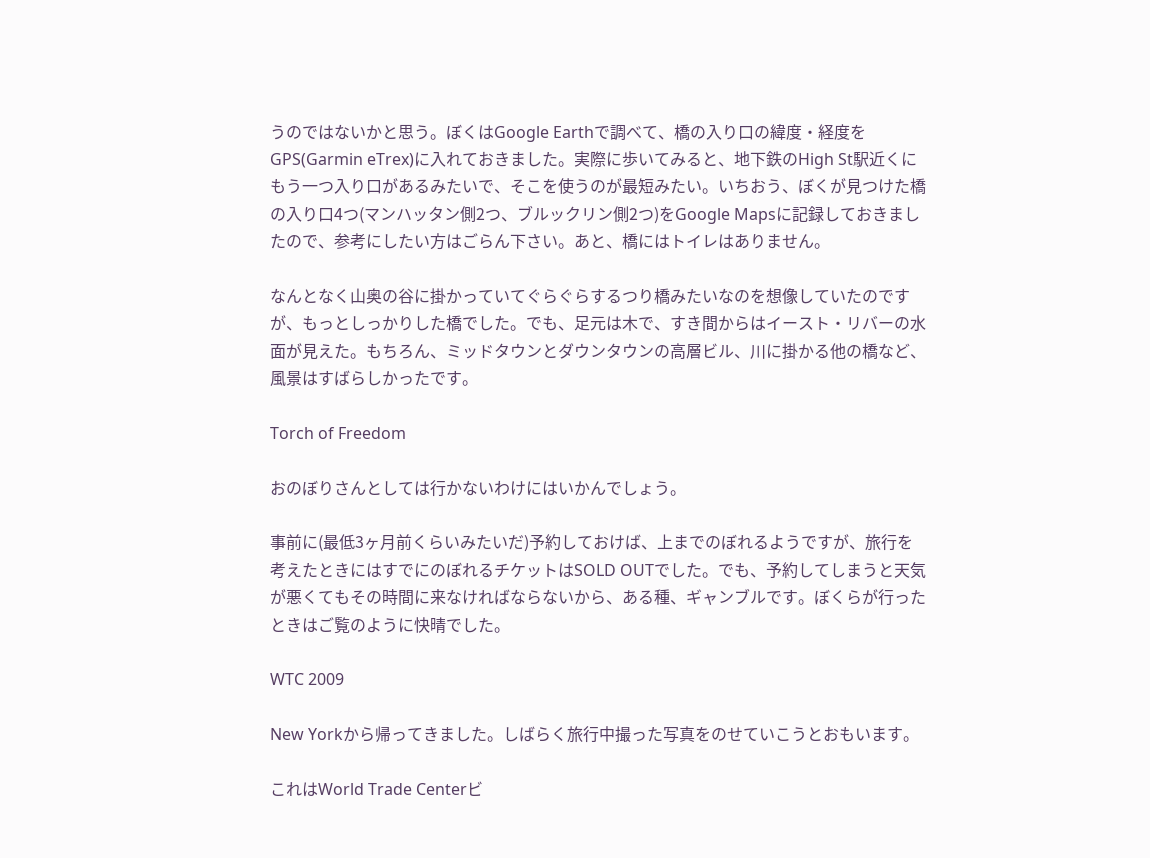うのではないかと思う。ぼくはGoogle Earthで調べて、橋の入り口の緯度・経度をGPS(Garmin eTrex)に入れておきました。実際に歩いてみると、地下鉄のHigh St駅近くにもう一つ入り口があるみたいで、そこを使うのが最短みたい。いちおう、ぼくが見つけた橋の入り口4つ(マンハッタン側2つ、ブルックリン側2つ)をGoogle Mapsに記録しておきましたので、参考にしたい方はごらん下さい。あと、橋にはトイレはありません。

なんとなく山奥の谷に掛かっていてぐらぐらするつり橋みたいなのを想像していたのですが、もっとしっかりした橋でした。でも、足元は木で、すき間からはイースト・リバーの水面が見えた。もちろん、ミッドタウンとダウンタウンの高層ビル、川に掛かる他の橋など、風景はすばらしかったです。

Torch of Freedom

おのぼりさんとしては行かないわけにはいかんでしょう。

事前に(最低3ヶ月前くらいみたいだ)予約しておけば、上までのぼれるようですが、旅行を考えたときにはすでにのぼれるチケットはSOLD OUTでした。でも、予約してしまうと天気が悪くてもその時間に来なければならないから、ある種、ギャンブルです。ぼくらが行ったときはご覧のように快晴でした。

WTC 2009

New Yorkから帰ってきました。しばらく旅行中撮った写真をのせていこうとおもいます。

これはWorld Trade Centerビ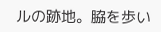ルの跡地。脇を歩い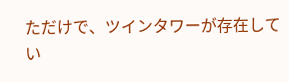ただけで、ツインタワーが存在してい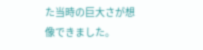た当時の巨大さが想像できました。